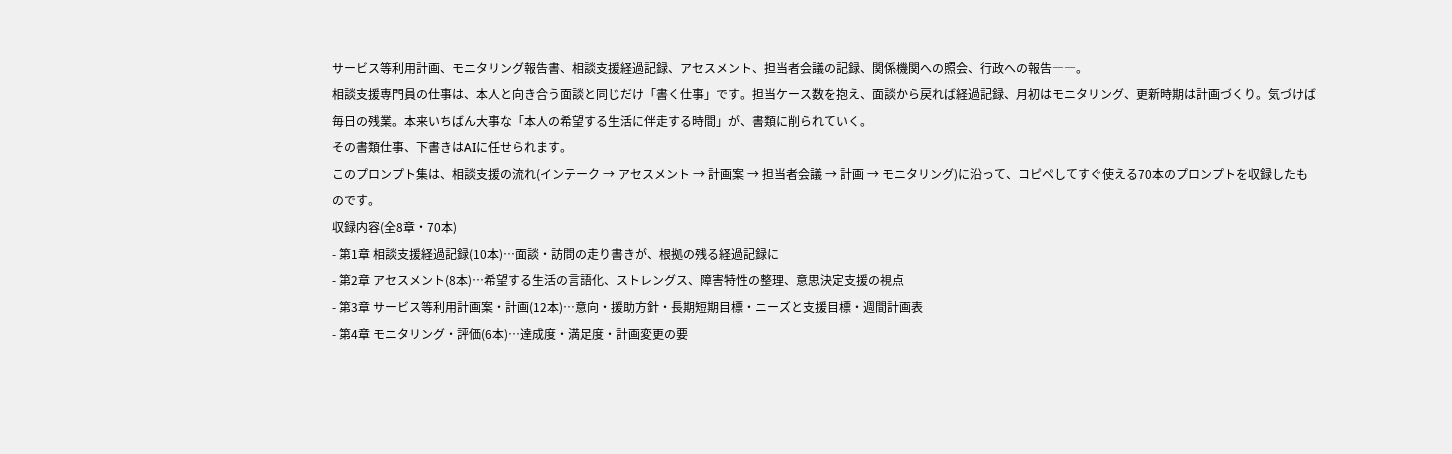サービス等利用計画、モニタリング報告書、相談支援経過記録、アセスメント、担当者会議の記録、関係機関への照会、行政への報告――。
相談支援専門員の仕事は、本人と向き合う面談と同じだけ「書く仕事」です。担当ケース数を抱え、面談から戻れば経過記録、月初はモニタリング、更新時期は計画づくり。気づけば毎日の残業。本来いちばん大事な「本人の希望する生活に伴走する時間」が、書類に削られていく。
その書類仕事、下書きはAIに任せられます。
このプロンプト集は、相談支援の流れ(インテーク → アセスメント → 計画案 → 担当者会議 → 計画 → モニタリング)に沿って、コピペしてすぐ使える70本のプロンプトを収録したものです。
収録内容(全8章・70本)
- 第1章 相談支援経過記録(10本)…面談・訪問の走り書きが、根拠の残る経過記録に
- 第2章 アセスメント(8本)…希望する生活の言語化、ストレングス、障害特性の整理、意思決定支援の視点
- 第3章 サービス等利用計画案・計画(12本)…意向・援助方針・長期短期目標・ニーズと支援目標・週間計画表
- 第4章 モニタリング・評価(6本)…達成度・満足度・計画変更の要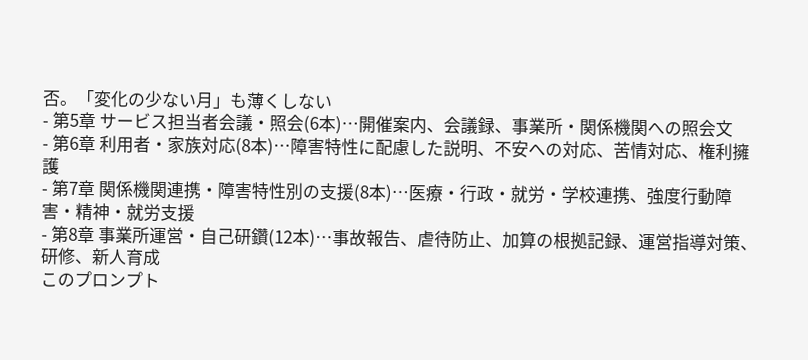否。「変化の少ない月」も薄くしない
- 第5章 サービス担当者会議・照会(6本)…開催案内、会議録、事業所・関係機関への照会文
- 第6章 利用者・家族対応(8本)…障害特性に配慮した説明、不安への対応、苦情対応、権利擁護
- 第7章 関係機関連携・障害特性別の支援(8本)…医療・行政・就労・学校連携、強度行動障害・精神・就労支援
- 第8章 事業所運営・自己研鑽(12本)…事故報告、虐待防止、加算の根拠記録、運営指導対策、研修、新人育成
このプロンプト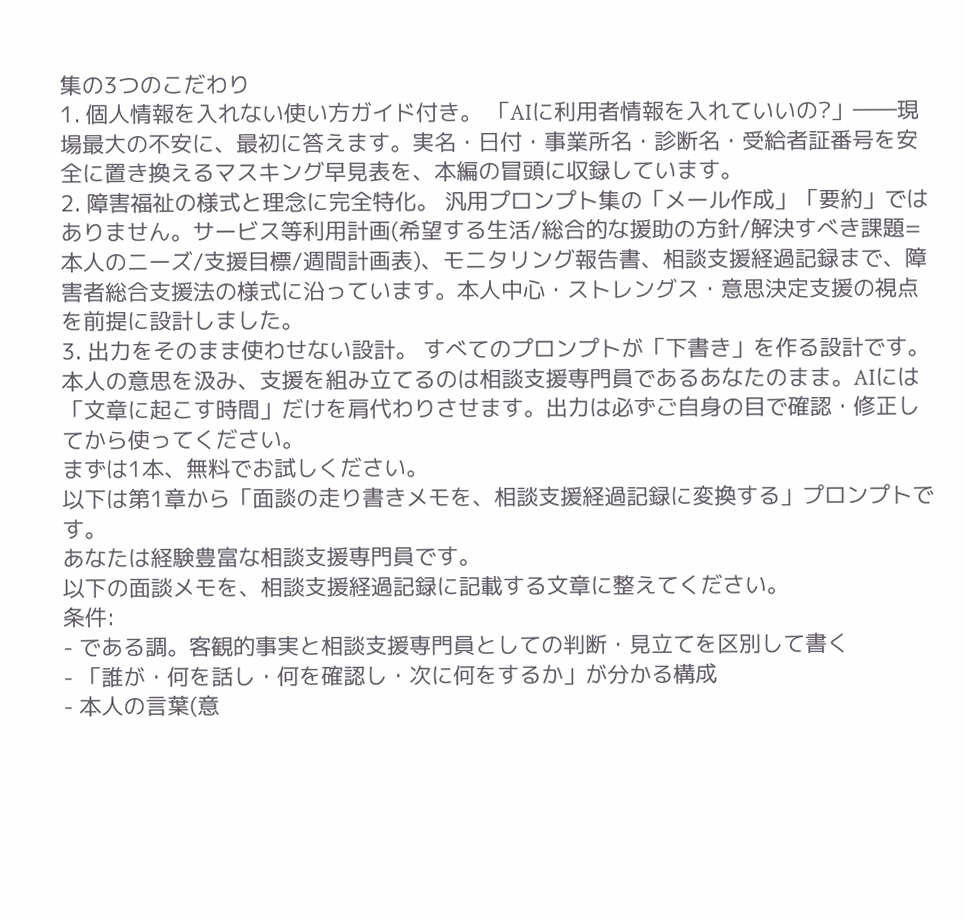集の3つのこだわり
1. 個人情報を入れない使い方ガイド付き。 「AIに利用者情報を入れていいの?」――現場最大の不安に、最初に答えます。実名・日付・事業所名・診断名・受給者証番号を安全に置き換えるマスキング早見表を、本編の冒頭に収録しています。
2. 障害福祉の様式と理念に完全特化。 汎用プロンプト集の「メール作成」「要約」ではありません。サービス等利用計画(希望する生活/総合的な援助の方針/解決すべき課題=本人のニーズ/支援目標/週間計画表)、モニタリング報告書、相談支援経過記録まで、障害者総合支援法の様式に沿っています。本人中心・ストレングス・意思決定支援の視点を前提に設計しました。
3. 出力をそのまま使わせない設計。 すべてのプロンプトが「下書き」を作る設計です。本人の意思を汲み、支援を組み立てるのは相談支援専門員であるあなたのまま。AIには「文章に起こす時間」だけを肩代わりさせます。出力は必ずご自身の目で確認・修正してから使ってください。
まずは1本、無料でお試しください。
以下は第1章から「面談の走り書きメモを、相談支援経過記録に変換する」プロンプトです。
あなたは経験豊富な相談支援専門員です。
以下の面談メモを、相談支援経過記録に記載する文章に整えてください。
条件:
- である調。客観的事実と相談支援専門員としての判断・見立てを区別して書く
- 「誰が・何を話し・何を確認し・次に何をするか」が分かる構成
- 本人の言葉(意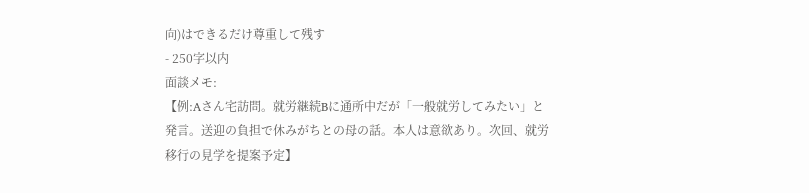向)はできるだけ尊重して残す
- 250字以内
面談メモ:
【例:Aさん宅訪問。就労継続Bに通所中だが「一般就労してみたい」と発言。送迎の負担で休みがちとの母の話。本人は意欲あり。次回、就労移行の見学を提案予定】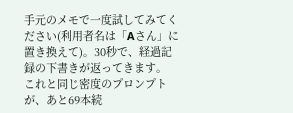手元のメモで一度試してみてください(利用者名は「Aさん」に置き換えて)。30秒で、経過記録の下書きが返ってきます。
これと同じ密度のプロンプトが、あと69本続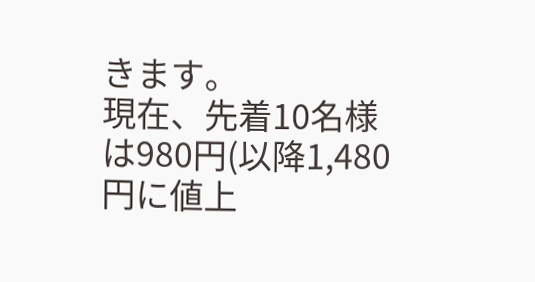きます。
現在、先着10名様は980円(以降1,480円に値上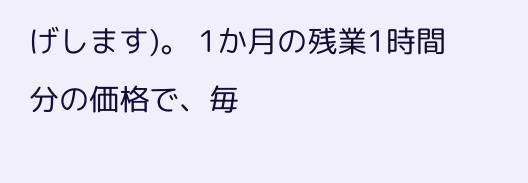げします)。 1か月の残業1時間分の価格で、毎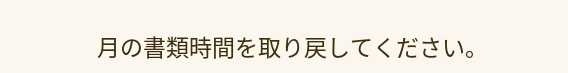月の書類時間を取り戻してください。